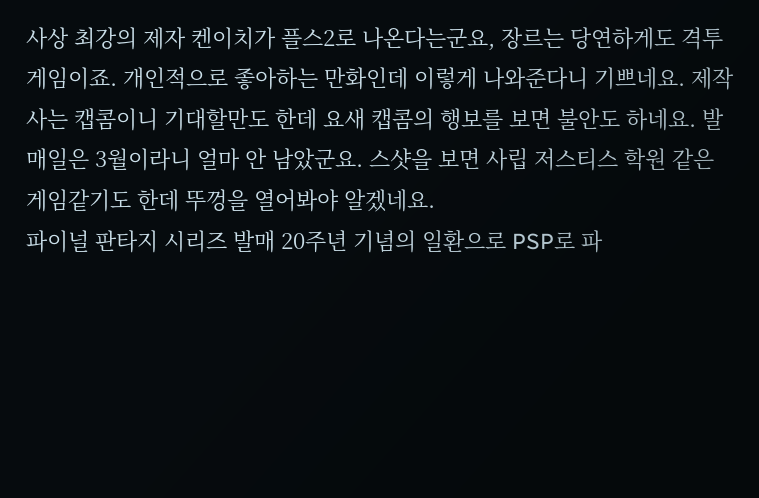사상 최강의 제자 켄이치가 플스2로 나온다는군요, 장르는 당연하게도 격투게임이죠. 개인적으로 좋아하는 만화인데 이렇게 나와준다니 기쁘네요. 제작사는 캡콤이니 기대할만도 한데 요새 캡콤의 행보를 보면 불안도 하네요. 발매일은 3월이라니 얼마 안 남았군요. 스샷을 보면 사립 저스티스 학원 같은 게임같기도 한데 뚜껑을 열어봐야 알겠네요.
파이널 판타지 시리즈 발매 20주년 기념의 일환으로 PSP로 파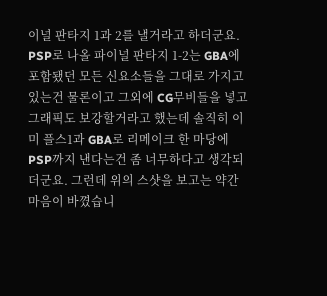이널 판타지 1과 2를 낼거라고 하더군요. PSP로 나올 파이널 판타지 1-2는 GBA에 포함됐던 모든 신요소들을 그대로 가지고 있는건 물론이고 그외에 CG무비들을 넣고 그래픽도 보강할거라고 했는데 솔직히 이미 플스1과 GBA로 리메이크 한 마당에 PSP까지 낸다는건 좀 너무하다고 생각되더군요. 그런데 위의 스샷을 보고는 약간 마음이 바꼈습니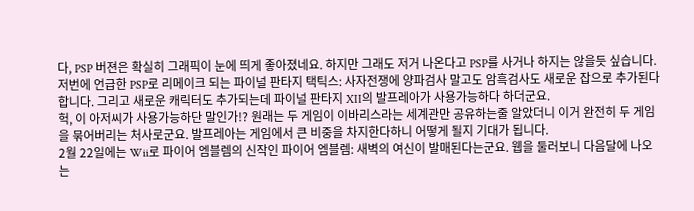다, PSP 버젼은 확실히 그래픽이 눈에 띄게 좋아졌네요. 하지만 그래도 저거 나온다고 PSP를 사거나 하지는 않을듯 싶습니다.
저번에 언급한 PSP로 리메이크 되는 파이널 판타지 택틱스: 사자전쟁에 양파검사 말고도 암흑검사도 새로운 잡으로 추가된다 합니다. 그리고 새로운 캐릭터도 추가되는데 파이널 판타지 XII의 발프레아가 사용가능하다 하더군요.
헉, 이 아저씨가 사용가능하단 말인가!? 원래는 두 게임이 이바리스라는 세계관만 공유하는줄 알았더니 이거 완전히 두 게임을 묶어버리는 처사로군요. 발프레아는 게임에서 큰 비중을 차지한다하니 어떻게 될지 기대가 됩니다.
2월 22일에는 Wii로 파이어 엠블렘의 신작인 파이어 엠블렘: 새벽의 여신이 발매된다는군요. 웹을 둘러보니 다음달에 나오는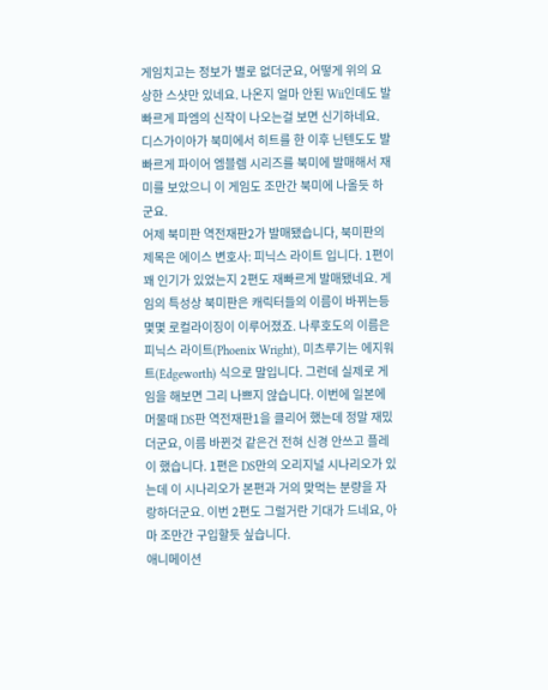게임치고는 정보가 별로 없더군요, 어떻게 위의 요상한 스샷만 있네요. 나온지 얼마 안된 Wii인데도 발 빠르게 파엠의 신작이 나오는걸 보면 신기하네요. 디스가이아가 북미에서 히트를 한 이후 닌텐도도 발 빠르게 파이어 엠블렘 시리즈를 북미에 발매해서 재미를 보았으니 이 게임도 조만간 북미에 나올듯 하군요.
어제 북미판 역전재판2가 발매됐습니다, 북미판의 제목은 에이스 변호사: 피닉스 라이트 입니다. 1편이 꽤 인기가 있었는지 2편도 재빠르게 발매됐네요. 게임의 특성상 북미판은 캐릭터들의 이름이 바뀌는등 몇몇 로컬라이징이 이루어졌죠. 나루호도의 이름은 피닉스 라이트(Phoenix Wright), 미츠루기는 에지워트(Edgeworth) 식으로 말입니다. 그런데 실제로 게임을 해보면 그리 나쁘지 않습니다. 이번에 일본에 머물때 DS판 역전재판1을 클리어 했는데 정말 재밌더군요, 이름 바뀐것 같은건 전혀 신경 안쓰고 플레이 했습니다. 1편은 DS만의 오리지널 시나리오가 있는데 이 시나리오가 본편과 거의 맞먹는 분량을 자랑하더군요. 이번 2편도 그럴거란 기대가 드네요, 아마 조만간 구입할듯 싶습니다.
애니메이션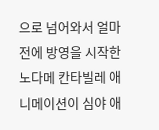으로 넘어와서 얼마전에 방영을 시작한 노다메 칸타빌레 애니메이션이 심야 애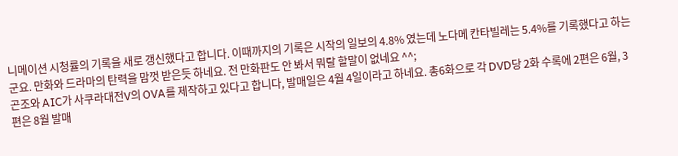니메이션 시청률의 기록을 새로 갱신했다고 합니다. 이때까지의 기록은 시작의 일보의 4.8% 였는데 노다메 칸타빌레는 5.4%를 기록했다고 하는군요. 만화와 드라마의 탄력을 맘껏 받은듯 하네요. 전 만화판도 안 봐서 뭐랄 할말이 없네요 ^^;
곤조와 AIC가 사쿠라대전V의 OVA를 제작하고 있다고 합니다, 발매일은 4월 4일이라고 하네요. 총6화으로 각 DVD당 2화 수록에 2편은 6월, 3편은 8월 발매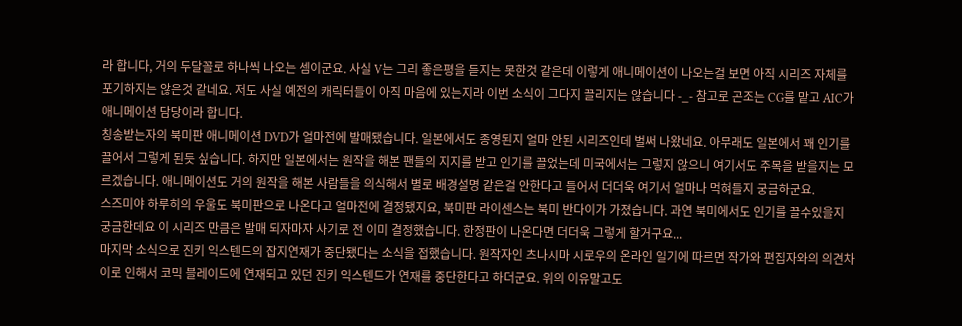라 합니다, 거의 두달꼴로 하나씩 나오는 셈이군요. 사실 V는 그리 좋은평을 듣지는 못한것 같은데 이렇게 애니메이션이 나오는걸 보면 아직 시리즈 자체를 포기하지는 않은것 같네요. 저도 사실 예전의 캐릭터들이 아직 마음에 있는지라 이번 소식이 그다지 끌리지는 않습니다 -_- 참고로 곤조는 CG를 맡고 AIC가 애니메이션 담당이라 합니다.
칭송받는자의 북미판 애니메이션 DVD가 얼마전에 발매됐습니다. 일본에서도 종영된지 얼마 안된 시리즈인데 벌써 나왔네요. 아무래도 일본에서 꽤 인기를 끌어서 그렇게 된듯 싶습니다. 하지만 일본에서는 원작을 해본 팬들의 지지를 받고 인기를 끌었는데 미국에서는 그렇지 않으니 여기서도 주목을 받을지는 모르겠습니다. 애니메이션도 거의 원작을 해본 사람들을 의식해서 별로 배경설명 같은걸 안한다고 들어서 더더욱 여기서 얼마나 먹혀들지 궁금하군요.
스즈미야 하루히의 우울도 북미판으로 나온다고 얼마전에 결정됐지요, 북미판 라이센스는 북미 반다이가 가졌습니다. 과연 북미에서도 인기를 끌수있을지 궁금한데요 이 시리즈 만큼은 발매 되자마자 사기로 전 이미 결정했습니다. 한정판이 나온다면 더더욱 그렇게 할거구요...
마지막 소식으로 진키 익스텐드의 잡지연재가 중단됐다는 소식을 접했습니다. 원작자인 츠나시마 시로우의 온라인 일기에 따르면 작가와 편집자와의 의견차이로 인해서 코믹 블레이드에 연재되고 있던 진키 익스텐드가 연재를 중단한다고 하더군요. 위의 이유말고도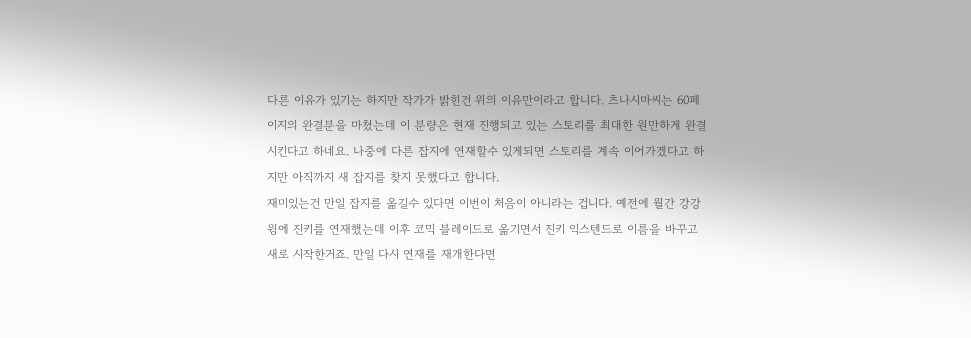다른 이유가 있기는 하지만 작가가 밝힌건 위의 이유만이라고 합니다. 츠나시마씨는 60페이지의 완결분을 마쳤는데 이 분량은 현재 진행되고 있는 스토리를 최대한 원만하게 완결시킨다고 하네요. 나중에 다른 잡지에 연재할수 있게되면 스토리를 계속 이어가겠다고 하지만 아직까지 새 잡지를 찾지 못했다고 합니다.
재미있는건 만일 잡지를 옮길수 있다면 이번이 처음이 아니라는 겁니다. 예전에 월간 강강윙에 진키를 연재했는데 이후 코믹 블레이드로 옮기면서 진키 익스텐드로 이름을 바꾸고 새로 시작한거죠. 만일 다시 연재를 재개한다면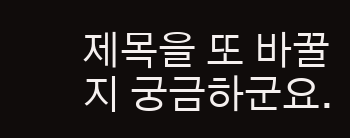제목을 또 바꿀지 궁금하군요.